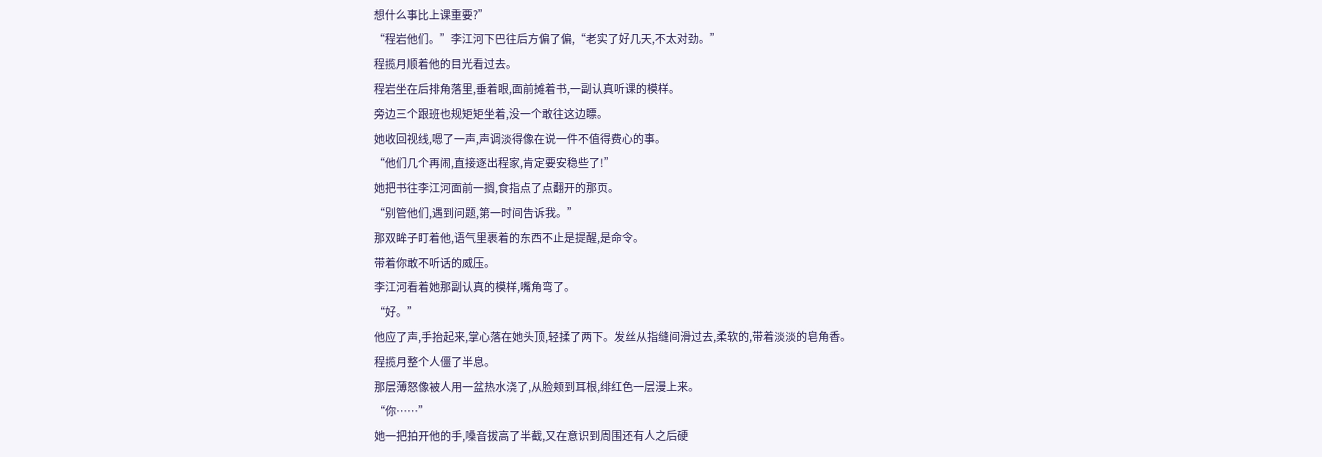想什么事比上课重要?”
“程岩他们。”李江河下巴往后方偏了偏,“老实了好几天,不太对劲。”
程揽月顺着他的目光看过去。
程岩坐在后排角落里,垂着眼,面前摊着书,一副认真听课的模样。
旁边三个跟班也规矩矩坐着,没一个敢往这边瞟。
她收回视线,嗯了一声,声调淡得像在说一件不值得费心的事。
“他们几个再闹,直接逐出程家,肯定要安稳些了!”
她把书往李江河面前一搁,食指点了点翻开的那页。
“别管他们,遇到问题,第一时间告诉我。”
那双眸子盯着他,语气里裹着的东西不止是提醒,是命令。
带着你敢不听话的威压。
李江河看着她那副认真的模样,嘴角弯了。
“好。”
他应了声,手抬起来,掌心落在她头顶,轻揉了两下。发丝从指缝间滑过去,柔软的,带着淡淡的皂角香。
程揽月整个人僵了半息。
那层薄怒像被人用一盆热水浇了,从脸颊到耳根,绯红色一层漫上来。
“你……”
她一把拍开他的手,嗓音拔高了半截,又在意识到周围还有人之后硬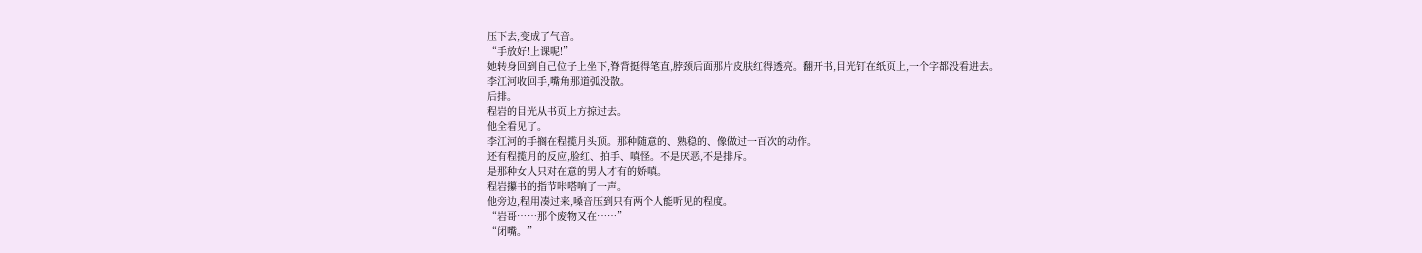压下去,变成了气音。
“手放好!上课呢!”
她转身回到自己位子上坐下,脊背挺得笔直,脖颈后面那片皮肤红得透亮。翻开书,目光钉在纸页上,一个字都没看进去。
李江河收回手,嘴角那道弧没散。
后排。
程岩的目光从书页上方掠过去。
他全看见了。
李江河的手搁在程揽月头顶。那种随意的、熟稳的、像做过一百次的动作。
还有程揽月的反应,脸红、拍手、嗔怪。不是厌恶,不是排斥。
是那种女人只对在意的男人才有的娇嗔。
程岩攥书的指节咔嗒响了一声。
他旁边,程用凑过来,嗓音压到只有两个人能听见的程度。
“岩哥……那个废物又在……”
“闭嘴。”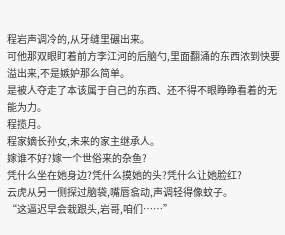程岩声调冷的,从牙缝里碾出来。
可他那双眼盯着前方李江河的后脑勺,里面翻涌的东西浓到快要溢出来,不是嫉妒那么简单。
是被人夺走了本该属于自己的东西、还不得不眼睁睁看着的无能为力。
程揽月。
程家嫡长孙女,未来的家主继承人。
嫁谁不好?嫁一个世俗来的杂鱼?
凭什么坐在她身边?凭什么摸她的头?凭什么让她脸红?
云虎从另一侧探过脑袋,嘴唇翕动,声调轻得像蚊子。
“这逼迟早会栽跟头,岩哥,咱们……”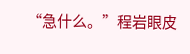“急什么。”程岩眼皮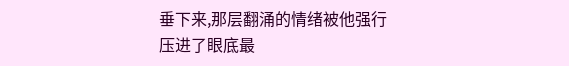垂下来,那层翻涌的情绪被他强行压进了眼底最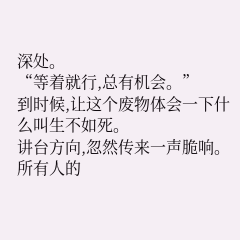深处。
“等着就行,总有机会。”
到时候,让这个废物体会一下什么叫生不如死。
讲台方向,忽然传来一声脆响。
所有人的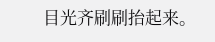目光齐刷刷抬起来。